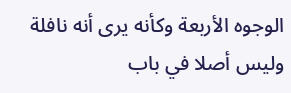الوجوه الأربعة وكأنه يرى أنه نافلة وليس أصلا في باب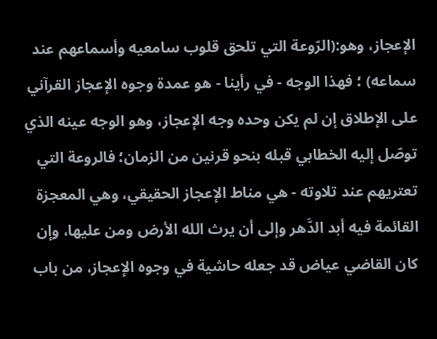الإعجاز، وهو:(الرّوعة التي تلحق قلوب سامعيه وأسماعهم عند سماعه) ؛ فهذا الوجه - في رأينا - هو عمدة وجوه الإعجاز القرآني على الإطلاق إن لم يكن وحده وجه الإعجاز، وهو الوجه عينه الذي توصّل إليه الخطابي قبله بنحو قرنين من الزمان؛ فالروعة التي تعتريهم عند تلاوته - هي مناط الإعجاز الحقيقي، وهي المعجزة القائمة فيه أبد الدَّهر وإلى أن يرث الله الأرض ومن عليها، وإن كان القاضي عياض قد جعله حاشية في وجوه الإعجاز، من باب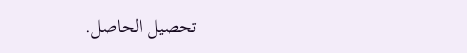تحصيل الحاصل.